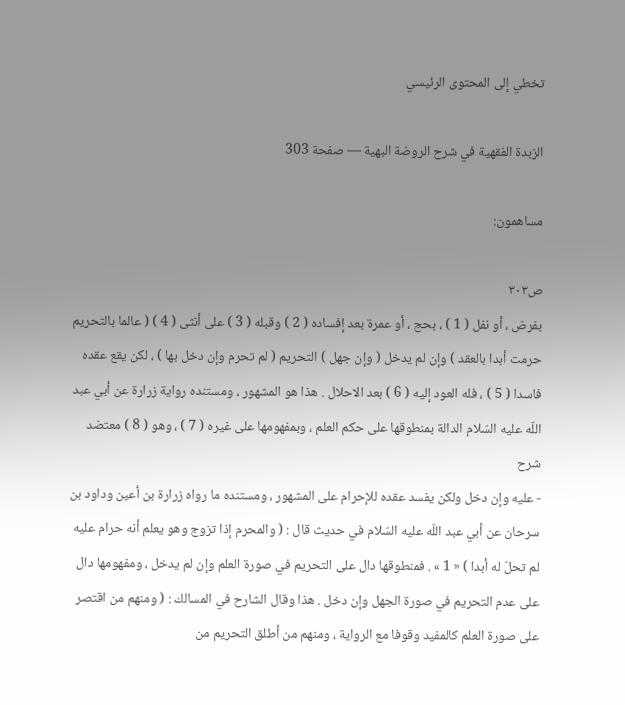تخطي إلى المحتوى الرئيسي

الزبدة الفقهية في شرح الروضة البهية — صفحة 303

مساهمون:

ص٣٠٣
بفرض ، أو نفل ( 1 ) ، بحج ، أو عمرة بعد إفساده ( 2 ) وقبله ( 3 ) على أنثى ( 4 ) ( عالما بالتحريم حرمت أبدا بالعقد ) وإن لم يدخل ( وإن جهل ) التحريم ( لم تحرم وإن دخل بها ) ، لكن يقع عقده فاسدا ( 5 ) ، فله العود إليه ( 6 ) بعد الاحلال . هذا هو المشهور ، ومستنده رواية زرارة عن أبي عبد اللّه عليه السّلام الدالة بمنطوقها على حكم العلم ، وبمفهومها على غيره ( 7 ) ، وهو ( 8 ) معتضد
شرح
- عليه وإن دخل ولكن يفسد عقده للإحرام على المشهور ، ومستنده ما رواه زرارة بن أعين وداود بن سرحان عن أبي عبد اللّه عليه السّلام في حديث قال : ( والمحرم إذا تزوج وهو يعلم أنه حرام عليه لم تحلّ له أبدا ) « 1 » . فمنطوقها دال على التحريم في صورة العلم وإن لم يدخل ، ومفهومها دال على عدم التحريم في صورة الجهل وإن دخل . هذا وقال الشارح في المسالك : ( ومنهم من اقتصر على صورة العلم كالمفيد وقوفا مع الرواية ، ومنهم من أطلق التحريم من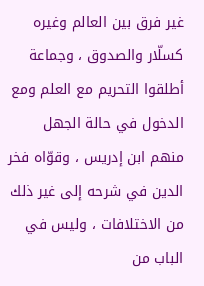غير فرق بين العالم وغيره كسلّار والصدوق ، وجماعة أطلقوا التحريم مع العلم ومع الدخول في حالة الجهل منهم ابن إدريس ، وقوّاه فخر الدين في شرحه إلى غير ذلك من الاختلافات ، وليس في الباب من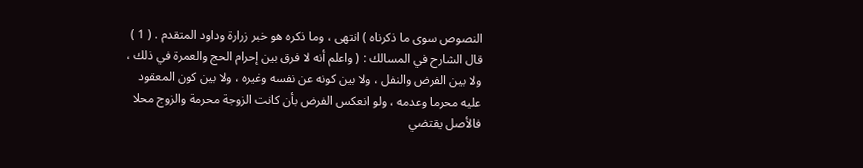النصوص سوى ما ذكرناه ) انتهى ، وما ذكره هو خبر زرارة وداود المتقدم . ( 1 ) قال الشارح في المسالك : ( واعلم أنه لا فرق بين إحرام الحج والعمرة في ذلك ، ولا بين الفرض والنفل ، ولا بين كونه عن نفسه وغيره ، ولا بين كون المعقود عليه محرما وعدمه ، ولو انعكس الفرض بأن كانت الزوجة محرمة والزوج محلا فالأصل يقتضي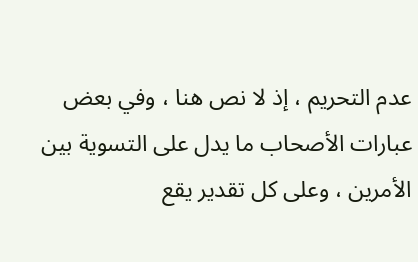عدم التحريم ، إذ لا نص هنا ، وفي بعض عبارات الأصحاب ما يدل على التسوية بين الأمرين ، وعلى كل تقدير يقع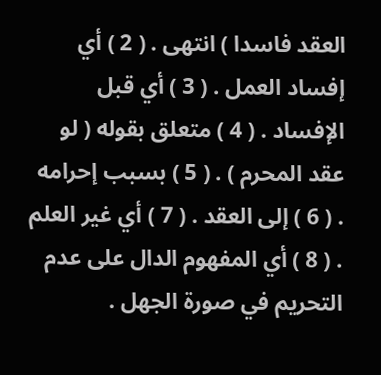العقد فاسدا ) انتهى . ( 2 ) أي إفساد العمل . ( 3 ) أي قبل الإفساد . ( 4 ) متعلق بقوله ( لو عقد المحرم ) . ( 5 ) بسبب إحرامه . ( 6 ) إلى العقد . ( 7 ) أي غير العلم . ( 8 ) أي المفهوم الدال على عدم التحريم في صورة الجهل .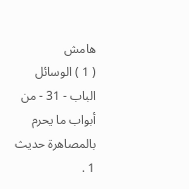هامش
( 1 ) الوسائل الباب - 31 - من أبواب ما يحرم بالمصاهرة حديث 1 .